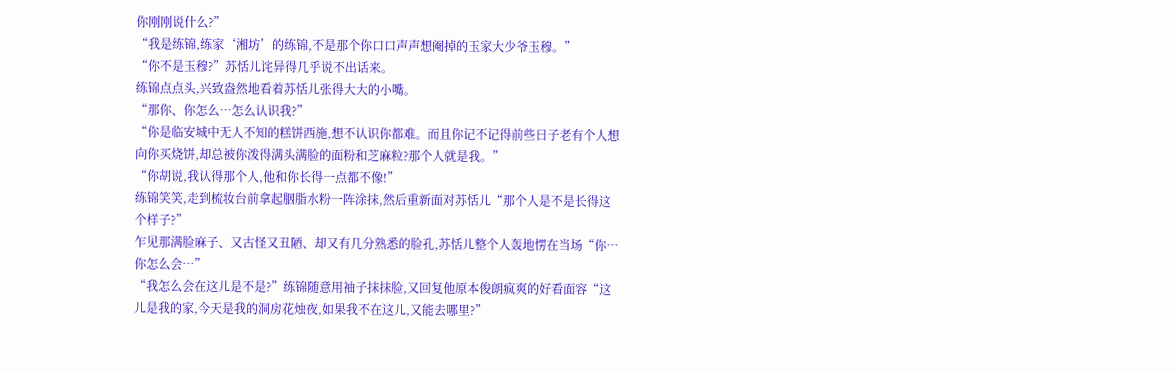你刚刚说什么?”
“我是练锦,练家‘湘坊’的练锦,不是那个你口口声声想阉掉的玉家大少爷玉穆。”
“你不是玉穆?”苏恬儿诧异得几乎说不出话来。
练锦点点头,兴致盎然地看着苏恬儿张得大大的小嘴。
“那你、你怎么…怎么认识我?”
“你是临安城中无人不知的糕饼西施,想不认识你都难。而且你记不记得前些日子老有个人想向你买烧饼,却总被你泼得满头满脸的面粉和芝麻粒?那个人就是我。”
“你胡说,我认得那个人,他和你长得一点都不像!”
练锦笑笑,走到梳妆台前拿起胭脂水粉一阵涂抹,然后重新面对苏恬儿“那个人是不是长得这个样子?”
乍见那满脸麻子、又古怪又丑陋、却又有几分熟悉的脸孔,苏恬儿整个人轰地愣在当场“你…你怎么会…”
“我怎么会在这儿是不是?”练锦随意用袖子抹抹脸,又回复他原本俊朗疯爽的好看面容“这儿是我的家,今天是我的洞房花烛夜,如果我不在这儿,又能去哪里?”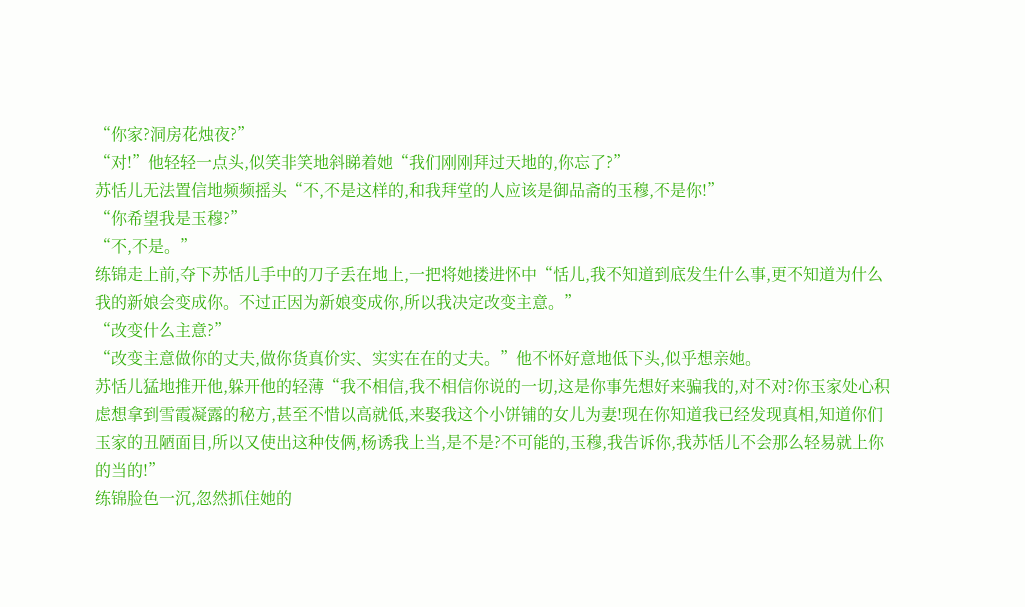“你家?洞房花烛夜?”
“对!”他轻轻一点头,似笑非笑地斜睇着她“我们刚刚拜过天地的,你忘了?”
苏恬儿无法置信地频频摇头“不,不是这样的,和我拜堂的人应该是御品斋的玉穆,不是你!”
“你希望我是玉穆?”
“不,不是。”
练锦走上前,夺下苏恬儿手中的刀子丢在地上,一把将她搂进怀中“恬儿,我不知道到底发生什么事,更不知道为什么我的新娘会变成你。不过正因为新娘变成你,所以我决定改变主意。”
“改变什么主意?”
“改变主意做你的丈夫,做你货真价实、实实在在的丈夫。”他不怀好意地低下头,似乎想亲她。
苏恬儿猛地推开他,躲开他的轻薄“我不相信,我不相信你说的一切,这是你事先想好来骗我的,对不对?你玉家处心积虑想拿到雪霞凝露的秘方,甚至不惜以高就低,来娶我这个小饼铺的女儿为妻!现在你知道我已经发现真相,知道你们玉家的丑陋面目,所以又使出这种伎俩,杨诱我上当,是不是?不可能的,玉穆,我告诉你,我苏恬儿不会那么轻易就上你的当的!”
练锦脸色一沉,忽然抓住她的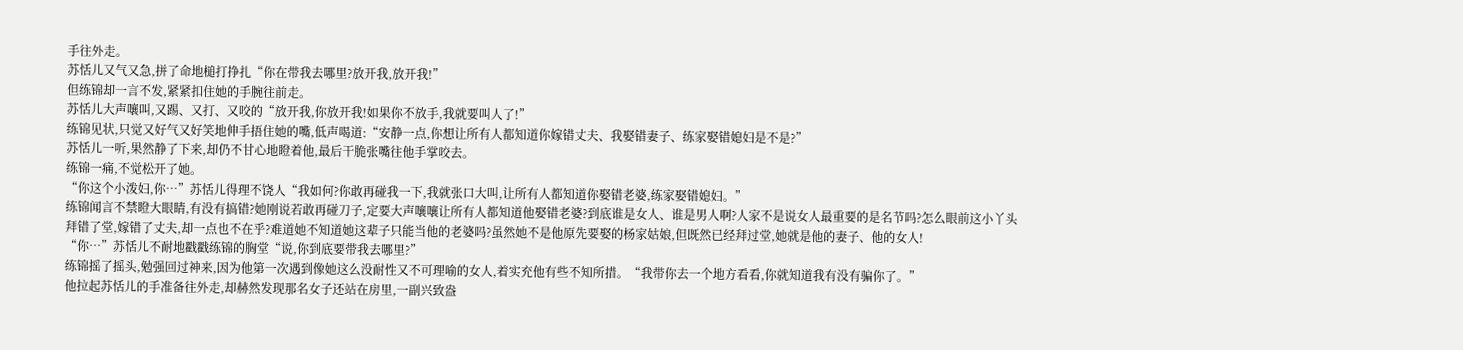手往外走。
苏恬儿又气又急,拼了命地槌打挣扎“你在带我去哪里?放开我,放开我!”
但练锦却一言不发,紧紧扣住她的手腕往前走。
苏恬儿大声嚷叫,又踢、又打、又咬的“放开我,你放开我!如果你不放手,我就要叫人了!”
练锦见状,只觉又好气又好笑地伸手捂住她的嘴,低声喝道:“安静一点,你想让所有人都知道你嫁错丈夫、我娶错妻子、练家娶错媳妇是不是?”
苏恬儿一听,果然静了下来,却仍不甘心地瞪着他,最后干脆张嘴往他手掌咬去。
练锦一痛,不觉松开了她。
“你这个小泼妇,你…”苏恬儿得理不饶人“我如何?你敢再碰我一下,我就张口大叫,让所有人都知道你娶错老婆,练家娶错媳妇。”
练锦闻言不禁瞪大眼睛,有没有搞错?她刚说若敢再碰刀子,定要大声嚷嚷让所有人都知道他娶错老婆?到底谁是女人、谁是男人啊?人家不是说女人最重要的是名节吗?怎么眼前这小丫头拜错了堂,嫁错了丈夫,却一点也不在乎?难道她不知道她这辈子只能当他的老婆吗?虽然她不是他原先要娶的杨家姑娘,但既然已经拜过堂,她就是他的妻子、他的女人!
“你…”苏恬儿不耐地戳戳练锦的胸堂“说,你到底要带我去哪里?”
练锦摇了摇头,勉强回过神来,因为他第一次遇到像她这么没耐性又不可理喻的女人,着实充他有些不知所措。“我带你去一个地方看看,你就知道我有没有骗你了。”
他拉起苏恬儿的手准备往外走,却赫然发现那名女子还站在房里,一副兴致盎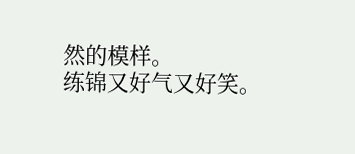然的模样。
练锦又好气又好笑。